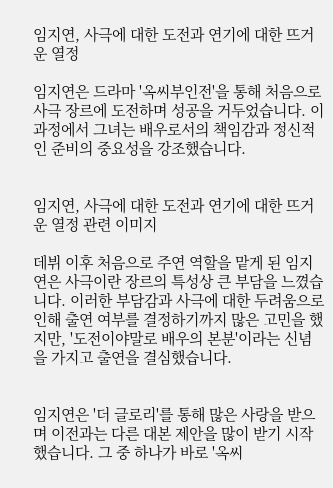임지연, 사극에 대한 도전과 연기에 대한 뜨거운 열정

임지연은 드라마 '옥씨부인전'을 통해 처음으로 사극 장르에 도전하며 성공을 거두었습니다. 이 과정에서 그녀는 배우로서의 책임감과 정신적인 준비의 중요성을 강조했습니다.


임지연, 사극에 대한 도전과 연기에 대한 뜨거운 열정 관련 이미지

데뷔 이후 처음으로 주연 역할을 맡게 된 임지연은 사극이란 장르의 특성상 큰 부담을 느꼈습니다. 이러한 부담감과 사극에 대한 두려움으로 인해 출연 여부를 결정하기까지 많은 고민을 했지만, '도전이야말로 배우의 본분'이라는 신념을 가지고 출연을 결심했습니다.


임지연은 '더 글로리'를 통해 많은 사랑을 받으며 이전과는 다른 대본 제안을 많이 받기 시작했습니다. 그 중 하나가 바로 '옥씨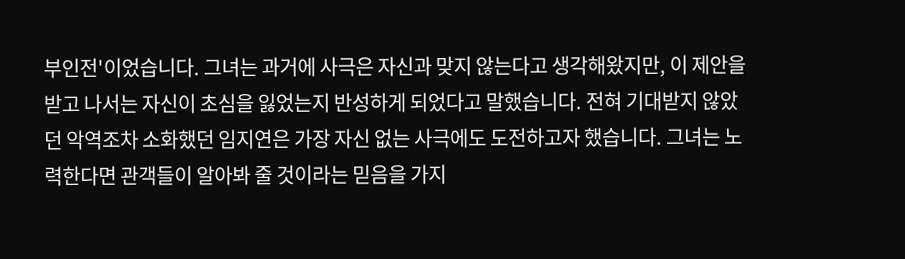부인전'이었습니다. 그녀는 과거에 사극은 자신과 맞지 않는다고 생각해왔지만, 이 제안을 받고 나서는 자신이 초심을 잃었는지 반성하게 되었다고 말했습니다. 전혀 기대받지 않았던 악역조차 소화했던 임지연은 가장 자신 없는 사극에도 도전하고자 했습니다. 그녀는 노력한다면 관객들이 알아봐 줄 것이라는 믿음을 가지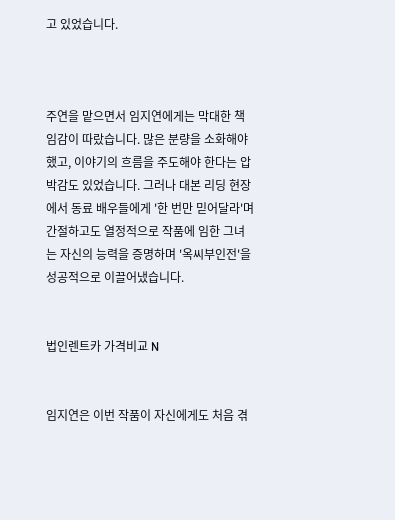고 있었습니다.



주연을 맡으면서 임지연에게는 막대한 책임감이 따랐습니다. 많은 분량을 소화해야 했고, 이야기의 흐름을 주도해야 한다는 압박감도 있었습니다. 그러나 대본 리딩 현장에서 동료 배우들에게 '한 번만 믿어달라'며 간절하고도 열정적으로 작품에 임한 그녀는 자신의 능력을 증명하며 '옥씨부인전'을 성공적으로 이끌어냈습니다.


법인렌트카 가격비교 N


임지연은 이번 작품이 자신에게도 처음 겪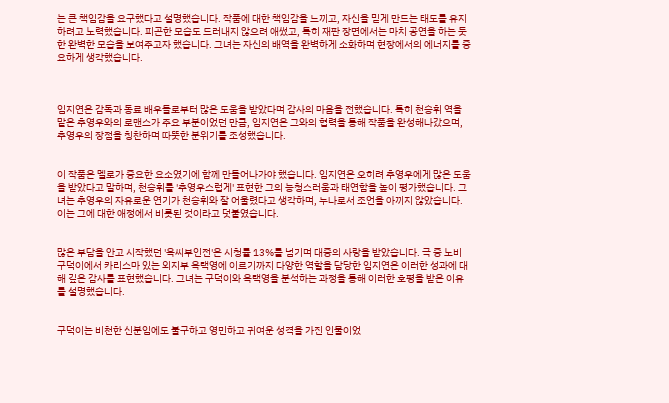는 큰 책임감을 요구했다고 설명했습니다. 작품에 대한 책임감을 느끼고, 자신을 믿게 만드는 태도를 유지하려고 노력했습니다. 피곤한 모습도 드러내지 않으려 애썼고, 특히 재판 장면에서는 마치 공연을 하는 듯한 완벽한 모습을 보여주고자 했습니다. 그녀는 자신의 배역을 완벽하게 소화하며 현장에서의 에너지를 중요하게 생각했습니다.



임지연은 감독과 동료 배우들로부터 많은 도움을 받았다며 감사의 마음을 전했습니다. 특히 천승휘 역을 맡은 추영우와의 로맨스가 주요 부분이었던 만큼, 임지연은 그와의 협력을 통해 작품을 완성해나갔으며, 추영우의 장점을 칭찬하며 따뜻한 분위기를 조성했습니다.


이 작품은 멜로가 중요한 요소였기에 함께 만들어나가야 했습니다. 임지연은 오히려 추영우에게 많은 도움을 받았다고 말하며, 천승휘를 '추영우스럽게' 표현한 그의 능청스러움과 태연함을 높이 평가했습니다. 그녀는 추영우의 자유로운 연기가 천승휘와 잘 어울렸다고 생각하며, 누나로서 조언을 아끼지 않았습니다. 이는 그에 대한 애정에서 비롯된 것이라고 덧붙였습니다.


많은 부담을 안고 시작했던 '옥씨부인전'은 시청률 13%를 넘기며 대중의 사랑을 받았습니다. 극 중 노비 구덕이에서 카리스마 있는 외지부 옥택영에 이르기까지 다양한 역할을 담당한 임지연은 이러한 성과에 대해 깊은 감사를 표현했습니다. 그녀는 구덕이와 옥택영을 분석하는 과정을 통해 이러한 호평을 받은 이유를 설명했습니다.


구덕이는 비천한 신분임에도 불구하고 영민하고 귀여운 성격을 가진 인물이었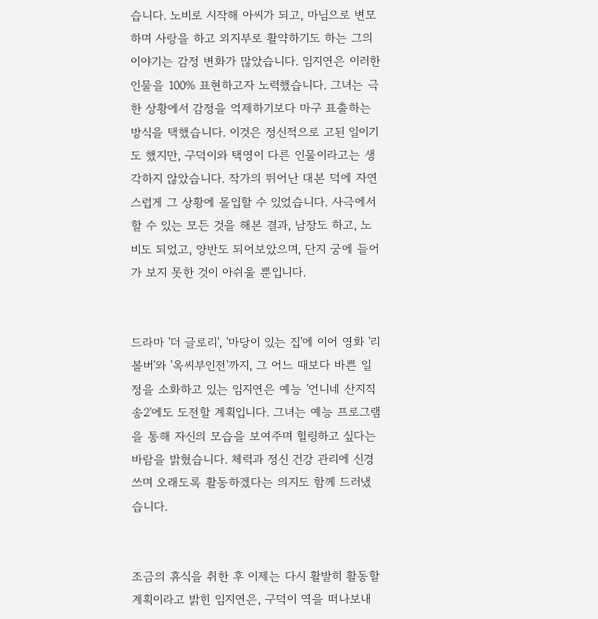습니다. 노비로 시작해 아씨가 되고, 마님으로 변모하며 사랑을 하고 외지부로 활약하기도 하는 그의 이야기는 감정 변화가 많았습니다. 임지연은 이러한 인물을 100% 표현하고자 노력했습니다. 그녀는 극한 상황에서 감정을 억제하기보다 마구 표출하는 방식을 택했습니다. 이것은 정신적으로 고된 일이기도 했지만, 구덕이와 택영이 다른 인물이라고는 생각하지 않았습니다. 작가의 뛰어난 대본 덕에 자연스럽게 그 상황에 몰입할 수 있었습니다. 사극에서 할 수 있는 모든 것을 해본 결과, 남장도 하고, 노비도 되었고, 양반도 되어보았으며, 단지 궁에 들어가 보지 못한 것이 아쉬울 뿐입니다.


드라마 '더 글로리', '마당이 있는 집'에 이어 영화 '리볼버'와 '옥씨부인전'까지, 그 어느 때보다 바쁜 일정을 소화하고 있는 임지연은 예능 '언니네 산지직송2'에도 도전할 계획입니다. 그녀는 예능 프로그램을 통해 자신의 모습을 보여주며 힐링하고 싶다는 바람을 밝혔습니다. 체력과 정신 건강 관리에 신경 쓰며 오래도록 활동하겠다는 의지도 함께 드러냈습니다.


조금의 휴식을 취한 후 이제는 다시 활발히 활동할 계획이라고 밝힌 임지연은, 구덕이 역을 떠나보내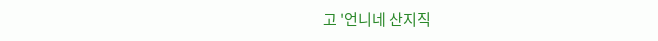고 '언니네 산지직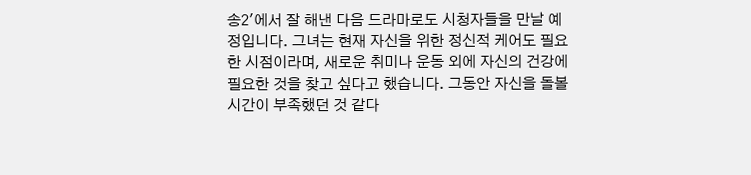송2'에서 잘 해낸 다음 드라마로도 시청자들을 만날 예정입니다. 그녀는 현재 자신을 위한 정신적 케어도 필요한 시점이라며, 새로운 취미나 운동 외에 자신의 건강에 필요한 것을 찾고 싶다고 했습니다. 그동안 자신을 돌볼 시간이 부족했던 것 같다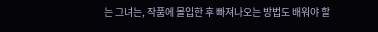는 그녀는, 작품에 몰입한 후 빠져나오는 방법도 배워야 할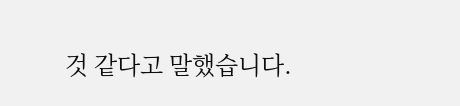것 같다고 말했습니다.